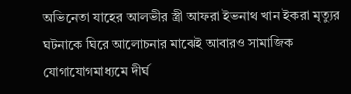অভিনেতা যাহের আলভীর স্ত্রী আফরা ইভনাথ খান ইকরা মৃত্যুর ঘটনাকে ঘিরে আলোচনার মাঝেই আবারও সামাজিক যোগাযোগমাধ্যমে দীর্ঘ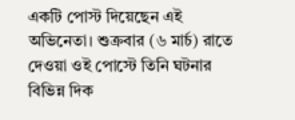একটি পোস্ট দিয়েছেন এই অভিনেতা। শুক্রবার (৬ মার্চ) রাতে দেওয়া ওই পোস্টে তিনি ঘটনার বিভিন্ন দিক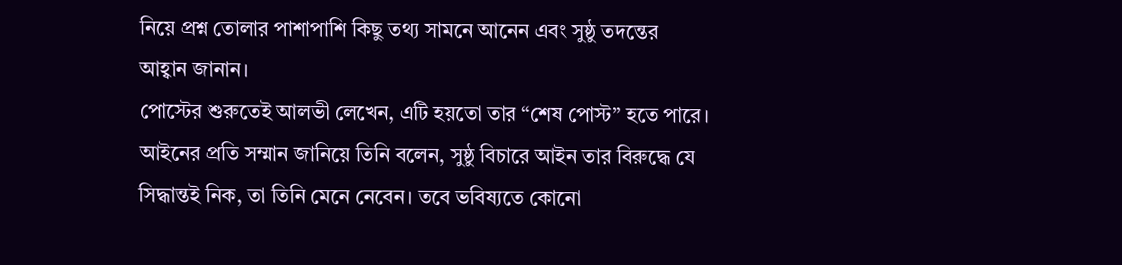নিয়ে প্রশ্ন তোলার পাশাপাশি কিছু তথ্য সামনে আনেন এবং সুষ্ঠু তদন্তের আহ্বান জানান।
পোস্টের শুরুতেই আলভী লেখেন, এটি হয়তো তার “শেষ পোস্ট” হতে পারে। আইনের প্রতি সম্মান জানিয়ে তিনি বলেন, সুষ্ঠু বিচারে আইন তার বিরুদ্ধে যে সিদ্ধান্তই নিক, তা তিনি মেনে নেবেন। তবে ভবিষ্যতে কোনো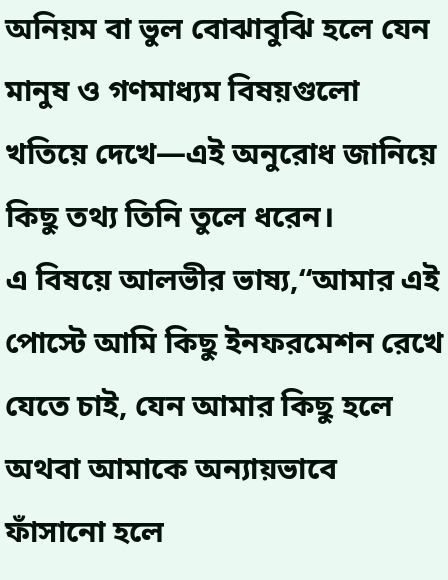অনিয়ম বা ভুল বোঝাবুঝি হলে যেন মানুষ ও গণমাধ্যম বিষয়গুলো খতিয়ে দেখে—এই অনুরোধ জানিয়ে কিছু তথ্য তিনি তুলে ধরেন।
এ বিষয়ে আলভীর ভাষ্য,“আমার এই পোস্টে আমি কিছু ইনফরমেশন রেখে যেতে চাই, যেন আমার কিছু হলে অথবা আমাকে অন্যায়ভাবে ফাঁসানো হলে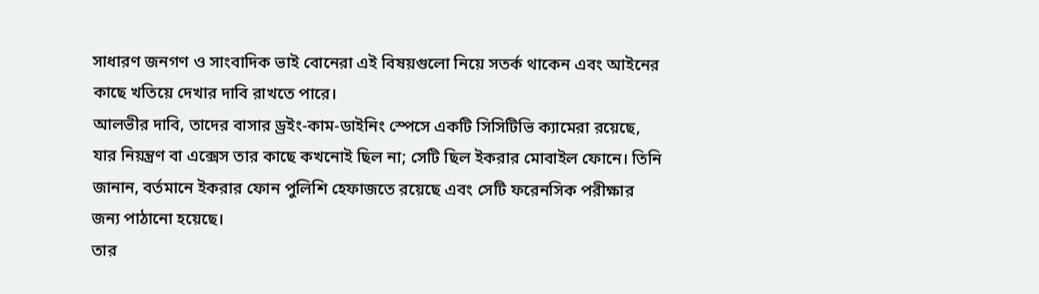সাধারণ জনগণ ও সাংবাদিক ভাই বোনেরা এই বিষয়গুলো নিয়ে সতর্ক থাকেন এবং আইনের কাছে খতিয়ে দেখার দাবি রাখতে পারে।
আলভীর দাবি, তাদের বাসার ড্রইং-কাম-ডাইনিং স্পেসে একটি সিসিটিভি ক্যামেরা রয়েছে, যার নিয়ন্ত্রণ বা এক্সেস তার কাছে কখনোই ছিল না; সেটি ছিল ইকরার মোবাইল ফোনে। তিনি জানান, বর্তমানে ইকরার ফোন পুলিশি হেফাজতে রয়েছে এবং সেটি ফরেনসিক পরীক্ষার জন্য পাঠানো হয়েছে।
তার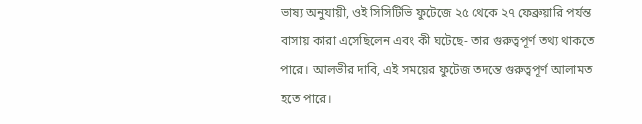ভাষ্য অনুযায়ী, ওই সিসিটিভি ফুটেজে ২৫ থেকে ২৭ ফেব্রুয়ারি পর্যন্ত বাসায় কারা এসেছিলেন এবং কী ঘটেছে- তার গুরুত্বপূর্ণ তথ্য থাকতে পারে। আলভীর দাবি, এই সময়ের ফুটেজ তদন্তে গুরুত্বপূর্ণ আলামত হতে পারে।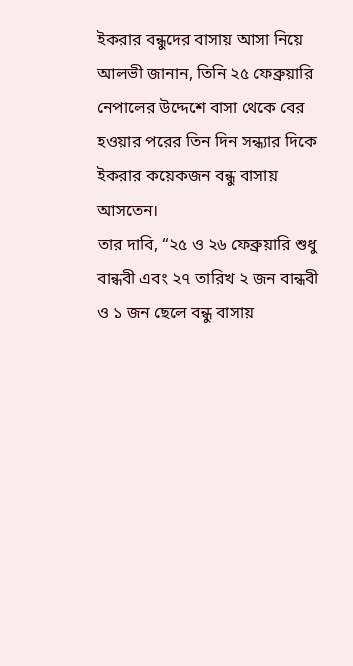ইকরার বন্ধুদের বাসায় আসা নিয়ে আলভী জানান, তিনি ২৫ ফেব্রুয়ারি নেপালের উদ্দেশে বাসা থেকে বের হওয়ার পরের তিন দিন সন্ধ্যার দিকে ইকরার কয়েকজন বন্ধু বাসায় আসতেন।
তার দাবি, “২৫ ও ২৬ ফেব্রুয়ারি শুধু বান্ধবী এবং ২৭ তারিখ ২ জন বান্ধবী ও ১ জন ছেলে বন্ধু বাসায়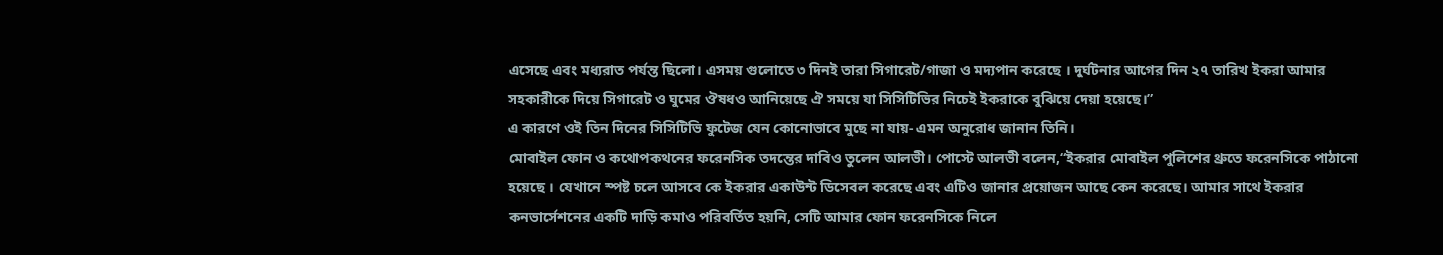এসেছে এবং মধ্যরাত পর্যন্ত ছিলো। এসময় গুলোতে ৩ দিনই তারা সিগারেট/গাজা ও মদ্যপান করেছে । দুর্ঘটনার আগের দিন ২৭ তারিখ ইকরা আমার সহকারীকে দিয়ে সিগারেট ও ঘুমের ঔষধও আনিয়েছে ঐ সময়ে যা সিসিটিভির নিচেই ইকরাকে বুঝিয়ে দেয়া হয়েছে।”
এ কারণে ওই তিন দিনের সিসিটিভি ফুটেজ যেন কোনোভাবে মুছে না যায়- এমন অনুরোধ জানান তিনি।
মোবাইল ফোন ও কথোপকথনের ফরেনসিক তদন্তের দাবিও তুলেন আলভী। পোস্টে আলভী বলেন,“ইকরার মোবাইল পুলিশের থ্রুতে ফরেনসিকে পাঠানো হয়েছে । যেখানে স্পষ্ট চলে আসবে কে ইকরার একাউন্ট ডিসেবল করেছে এবং এটিও জানার প্রয়োজন আছে কেন করেছে। আমার সাথে ইকরার কনভার্সেশনের একটি দাড়ি কমাও পরিবর্তিত হয়নি, সেটি আমার ফোন ফরেনসিকে নিলে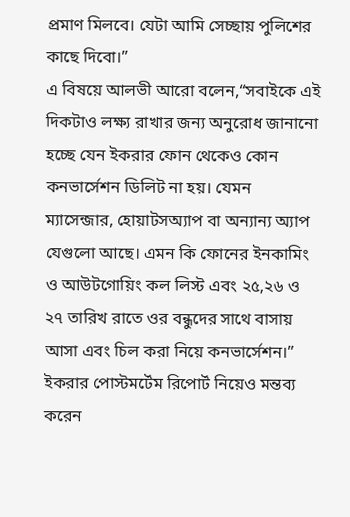প্রমাণ মিলবে। যেটা আমি সেচ্ছায় পুলিশের কাছে দিবো।”
এ বিষয়ে আলভী আরো বলেন,“সবাইকে এই দিকটাও লক্ষ্য রাখার জন্য অনুরোধ জানানো হচ্ছে যেন ইকরার ফোন থেকেও কোন কনভার্সেশন ডিলিট না হয়। যেমন ম্যাসেন্জার, হোয়াটসঅ্যাপ বা অন্যান্য অ্যাপ যেগুলো আছে। এমন কি ফোনের ইনকামিং ও আউটগোয়িং কল লিস্ট এবং ২৫,২৬ ও ২৭ তারিখ রাতে ওর বন্ধুদের সাথে বাসায় আসা এবং চিল করা নিয়ে কনভার্সেশন।”
ইকরার পোস্টমর্টেম রিপোর্ট নিয়েও মন্তব্য করেন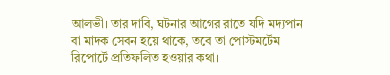আলভী। তার দাবি, ঘটনার আগের রাতে যদি মদ্যপান বা মাদক সেবন হয়ে থাকে, তবে তা পোস্টমর্টেম রিপোর্টে প্রতিফলিত হওয়ার কথা।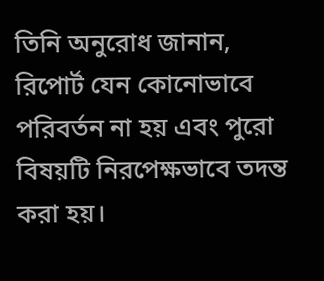তিনি অনুরোধ জানান, রিপোর্ট যেন কোনোভাবে পরিবর্তন না হয় এবং পুরো বিষয়টি নিরপেক্ষভাবে তদন্ত করা হয়।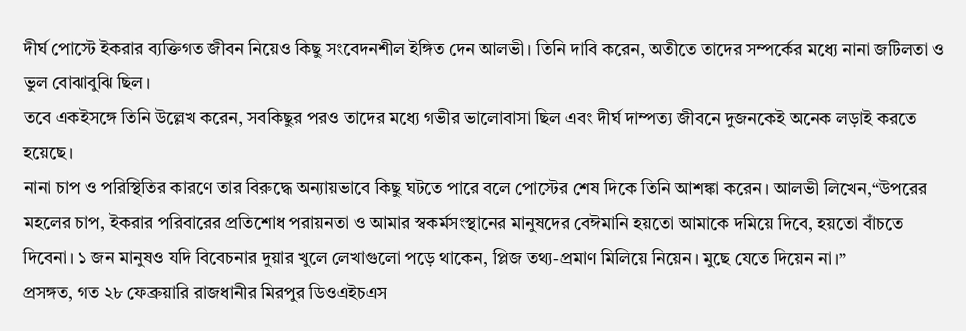দীর্ঘ পোস্টে ইকরার ব্যক্তিগত জীবন নিয়েও কিছু সংবেদনশীল ইঙ্গিত দেন আলভী। তিনি দাবি করেন, অতীতে তাদের সম্পর্কের মধ্যে নানা জটিলতা ও ভুল বোঝাবুঝি ছিল।
তবে একইসঙ্গে তিনি উল্লেখ করেন, সবকিছুর পরও তাদের মধ্যে গভীর ভালোবাসা ছিল এবং দীর্ঘ দাম্পত্য জীবনে দুজনকেই অনেক লড়াই করতে হয়েছে।
নানা চাপ ও পরিস্থিতির কারণে তার বিরুদ্ধে অন্যায়ভাবে কিছু ঘটতে পারে বলে পোস্টের শেষ দিকে তিনি আশঙ্কা করেন। আলভী লিখেন,“উপরের মহলের চাপ, ইকরার পরিবারের প্রতিশোধ পরায়নতা ও আমার স্বকর্মসংস্থানের মানুষদের বেঈমানি হয়তো আমাকে দমিয়ে দিবে, হয়তো বাঁচতে দিবেনা। ১ জন মানুষও যদি বিবেচনার দুয়ার খুলে লেখাগুলো পড়ে থাকেন, প্লিজ তথ্য-প্রমাণ মিলিয়ে নিয়েন। মুছে যেতে দিয়েন না।”
প্রসঙ্গত, গত ২৮ ফেব্রুয়ারি রাজধানীর মিরপুর ডিওএইচএস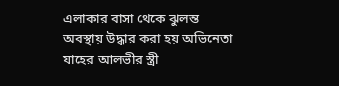এলাকার বাসা থেকে ঝুলন্ত অবস্থায় উদ্ধার করা হয় অভিনেতা যাহের আলভীর স্ত্রী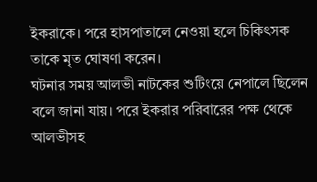ইকরাকে। পরে হাসপাতালে নেওয়া হলে চিকিৎসক তাকে মৃত ঘোষণা করেন।
ঘটনার সময় আলভী নাটকের শুটিংয়ে নেপালে ছিলেন বলে জানা যায়। পরে ইকরার পরিবারের পক্ষ থেকে আলভীসহ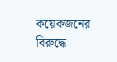কয়েকজনের বিরুদ্ধে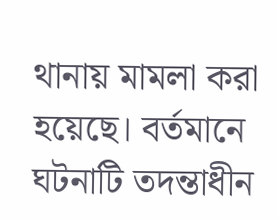থানায় মামলা করা হয়েছে। বর্তমানে ঘটনাটি তদন্তাধীন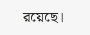রয়েছে।